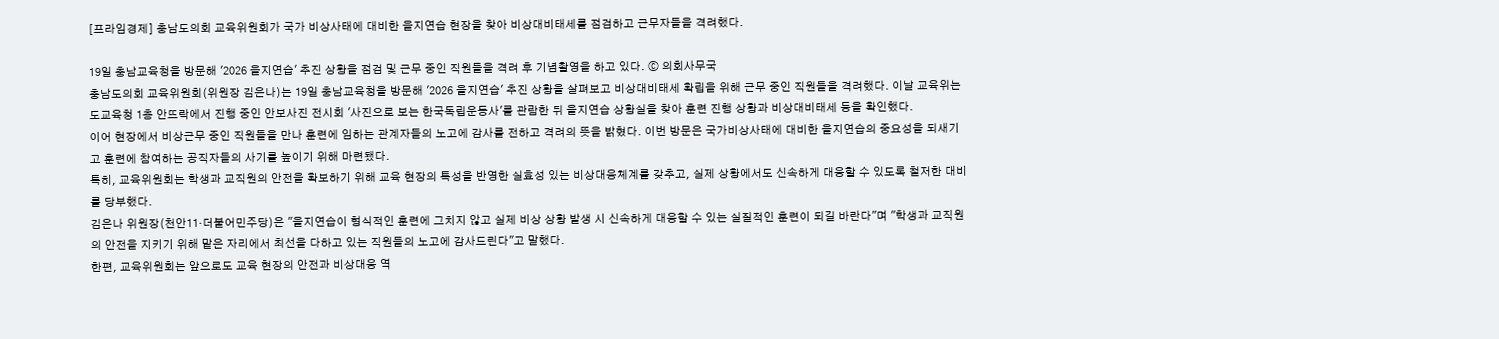[프라임경제] 충남도의회 교육위원회가 국가 비상사태에 대비한 을지연습 현장을 찾아 비상대비태세를 점검하고 근무자들을 격려했다.

19일 충남교육청을 방문해 '2026 을지연습' 추진 상황을 점검 및 근무 중인 직원들을 격려 후 기념촬영을 하고 있다. ⓒ 의회사무국
충남도의회 교육위원회(위원장 김은나)는 19일 충남교육청을 방문해 '2026 을지연습' 추진 상황을 살펴보고 비상대비태세 확립을 위해 근무 중인 직원들을 격려했다. 이날 교육위는 도교육청 1층 안뜨락에서 진행 중인 안보사진 전시회 '사진으로 보는 한국독립운동사'를 관람한 뒤 을지연습 상황실을 찾아 훈련 진행 상황과 비상대비태세 등을 확인했다.
이어 현장에서 비상근무 중인 직원들을 만나 훈련에 임하는 관계자들의 노고에 감사를 전하고 격려의 뜻을 밝혔다. 이번 방문은 국가비상사태에 대비한 을지연습의 중요성을 되새기고 훈련에 참여하는 공직자들의 사기를 높이기 위해 마련됐다.
특히, 교육위원회는 학생과 교직원의 안전을 확보하기 위해 교육 현장의 특성을 반영한 실효성 있는 비상대응체계를 갖추고, 실제 상황에서도 신속하게 대응할 수 있도록 철저한 대비를 당부했다.
김은나 위원장(천안11·더불어민주당)은 "을지연습이 형식적인 훈련에 그치지 않고 실제 비상 상황 발생 시 신속하게 대응할 수 있는 실질적인 훈련이 되길 바란다"며 "학생과 교직원의 안전을 지키기 위해 맡은 자리에서 최선을 다하고 있는 직원들의 노고에 감사드린다"고 말했다.
한편, 교육위원회는 앞으로도 교육 현장의 안전과 비상대응 역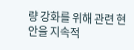량 강화를 위해 관련 현안을 지속적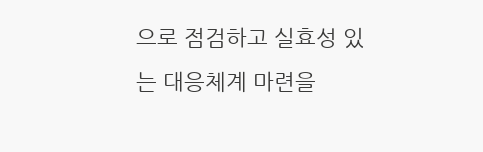으로 점검하고 실효성 있는 대응체계 마련을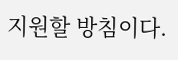지원할 방침이다.